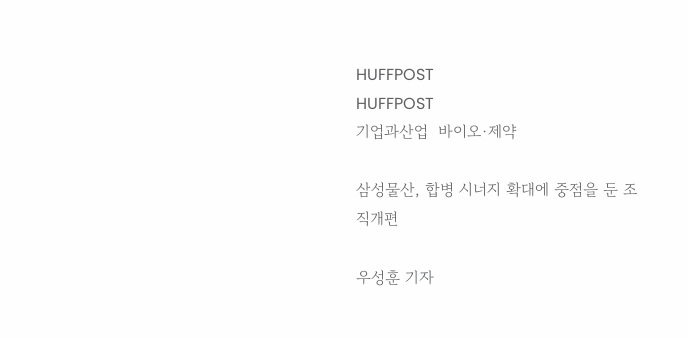HUFFPOST
HUFFPOST
기업과산업  바이오·제약

삼성물산, 합병 시너지 확대에 중점을 둔 조직개편

우성훈 기자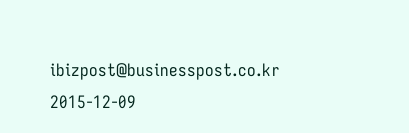ibizpost@businesspost.co.kr 2015-12-09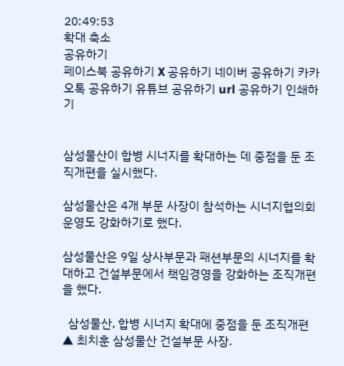20:49:53
확대 축소
공유하기
페이스북 공유하기 X 공유하기 네이버 공유하기 카카오톡 공유하기 유튜브 공유하기 url 공유하기 인쇄하기


삼성물산이 합병 시너지를 확대하는 데 중점을 둔 조직개편을 실시했다.

삼성물산은 4개 부문 사장이 참석하는 시너지협의회 운영도 강화하기로 했다.

삼성물산은 9일 상사부문과 패션부문의 시너지를 확대하고 건설부문에서 책임경영을 강화하는 조직개편을 했다.

  삼성물산, 합병 시너지 확대에 중점을 둔 조직개편
▲ 최치훈 삼성물산 건설부문 사장.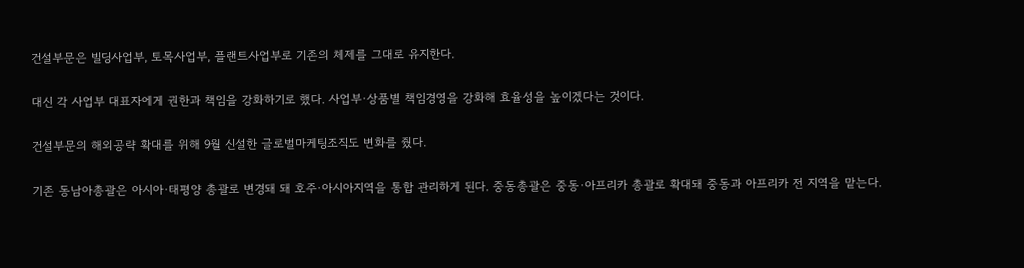건설부문은 빌딩사업부, 토목사업부, 플랜트사업부로 기존의 체제를 그대로 유지한다.

대신 각 사업부 대표자에게 권한과 책임을 강화하기로 했다. 사업부·상품별 책임경영을 강화해 효율성을 높이겠다는 것이다.

건설부문의 해외공략 확대를 위해 9월 신설한 글로벌마케팅조직도 변화를 줬다.

기존 동남아총괄은 아시아·태평양 총괄로 변경돼 돼 호주·아시아지역을 통합 관리하게 된다. 중동총괄은 중동·아프리카 총괄로 확대돼 중동과 아프리카 전 지역을 맡는다.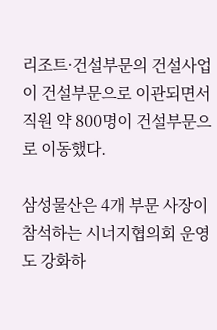리조트·건설부문의 건설사업이 건설부문으로 이관되면서 직원 약 800명이 건설부문으로 이동했다.

삼성물산은 4개 부문 사장이 참석하는 시너지협의회 운영도 강화하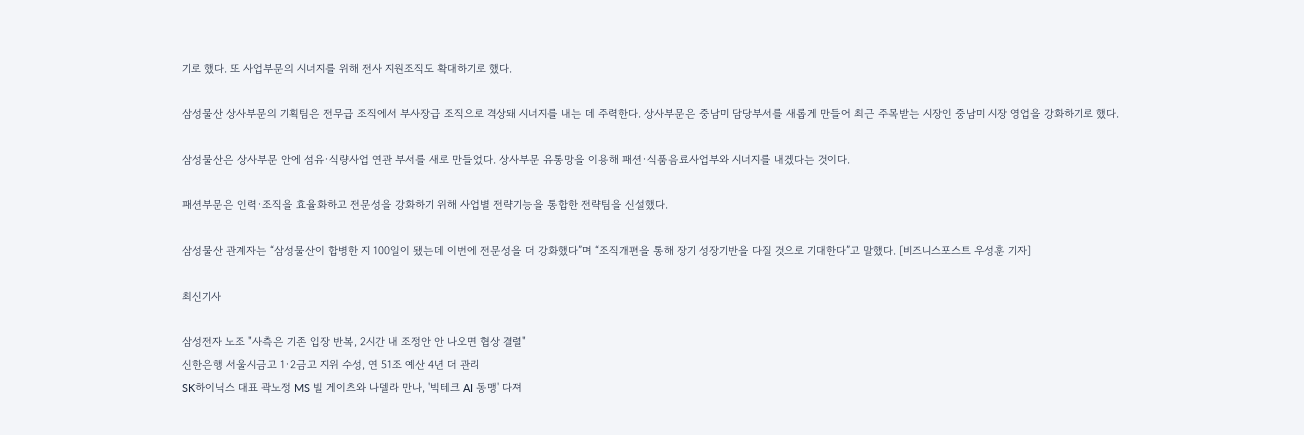기로 했다. 또 사업부문의 시너지를 위해 전사 지원조직도 확대하기로 했다.

삼성물산 상사부문의 기획팀은 전무급 조직에서 부사장급 조직으로 격상돼 시너지를 내는 데 주력한다. 상사부문은 중남미 담당부서를 새롭게 만들어 최근 주목받는 시장인 중남미 시장 영업을 강화하기로 했다.

삼성물산은 상사부문 안에 섬유·식량사업 연관 부서를 새로 만들었다. 상사부문 유통망을 이용해 패션·식품음료사업부와 시너지를 내겠다는 것이다.

패션부문은 인력·조직을 효율화하고 전문성을 강화하기 위해 사업별 전략기능을 통합한 전략팀을 신설했다.

삼성물산 관계자는 “삼성물산이 합병한 지 100일이 됐는데 이번에 전문성을 더 강화했다”며 “조직개편을 통해 장기 성장기반을 다질 것으로 기대한다”고 말했다. [비즈니스포스트 우성훈 기자]

최신기사

삼성전자 노조 "사측은 기존 입장 반복, 2시간 내 조정안 안 나오면 협상 결렬"
신한은행 서울시금고 1·2금고 지위 수성, 연 51조 예산 4년 더 관리
SK하이닉스 대표 곽노정 MS 빌 게이츠와 나델라 만나, '빅테크 AI 동맹' 다져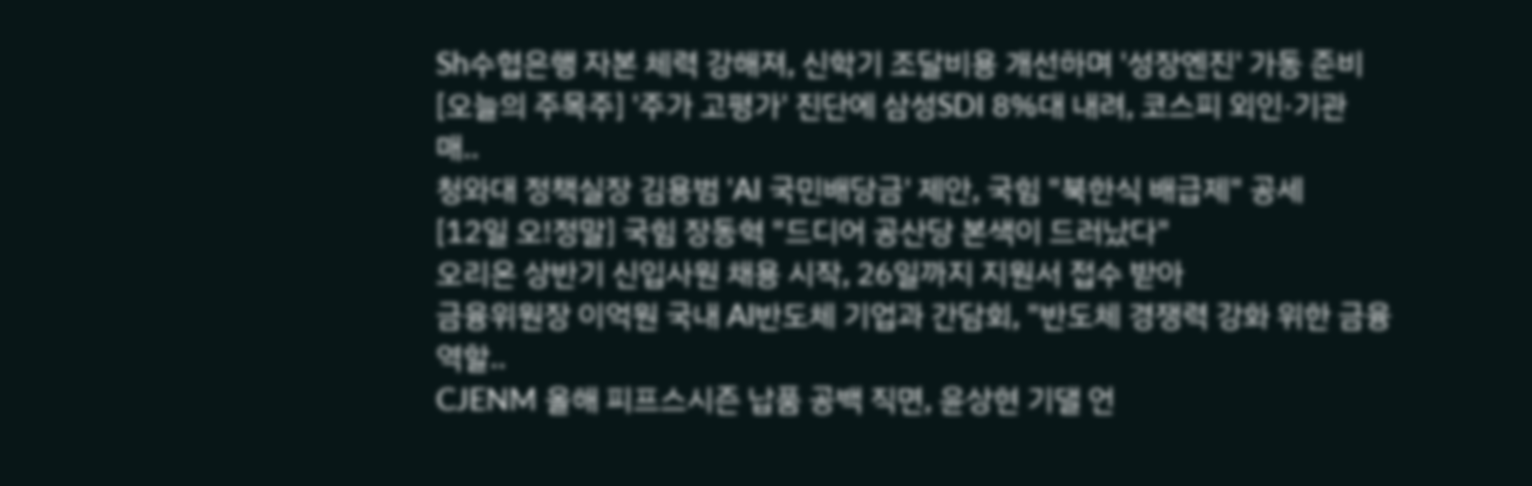Sh수협은행 자본 체력 강해져, 신학기 조달비용 개선하며 '성장엔진' 가동 준비
[오늘의 주목주] '주가 고평가' 진단에 삼성SDI 8%대 내려, 코스피 외인·기관 매..
청와대 정책실장 김용범 'AI 국민배당금' 제안, 국힘 "북한식 배급제" 공세
[12일 오!정말] 국힘 장동혁 "드디어 공산당 본색이 드러났다"
오리온 상반기 신입사원 채용 시작, 26일까지 지원서 접수 받아
금융위원장 이억원 국내 AI반도체 기업과 간담회, "반도체 경쟁력 강화 위한 금융 역할..
CJENM 올해 피프스시즌 납품 공백 직면, 윤상현 기댈 언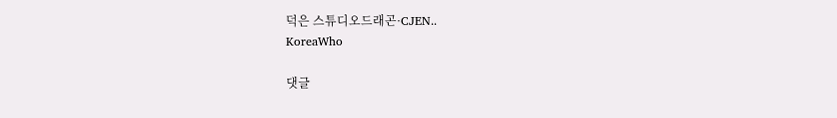덕은 스튜디오드래곤·CJEN..
KoreaWho

댓글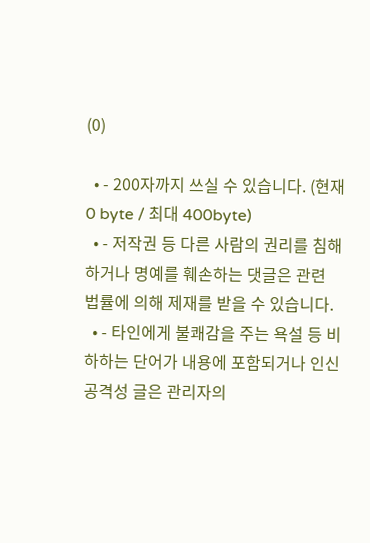(0)

  • - 200자까지 쓰실 수 있습니다. (현재 0 byte / 최대 400byte)
  • - 저작권 등 다른 사람의 권리를 침해하거나 명예를 훼손하는 댓글은 관련 법률에 의해 제재를 받을 수 있습니다.
  • - 타인에게 불쾌감을 주는 욕설 등 비하하는 단어가 내용에 포함되거나 인신공격성 글은 관리자의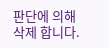판단에 의해 삭제 합니다.